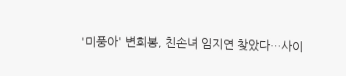'미풍아' 변희봉, 친손녀 임지연 찾았다…사이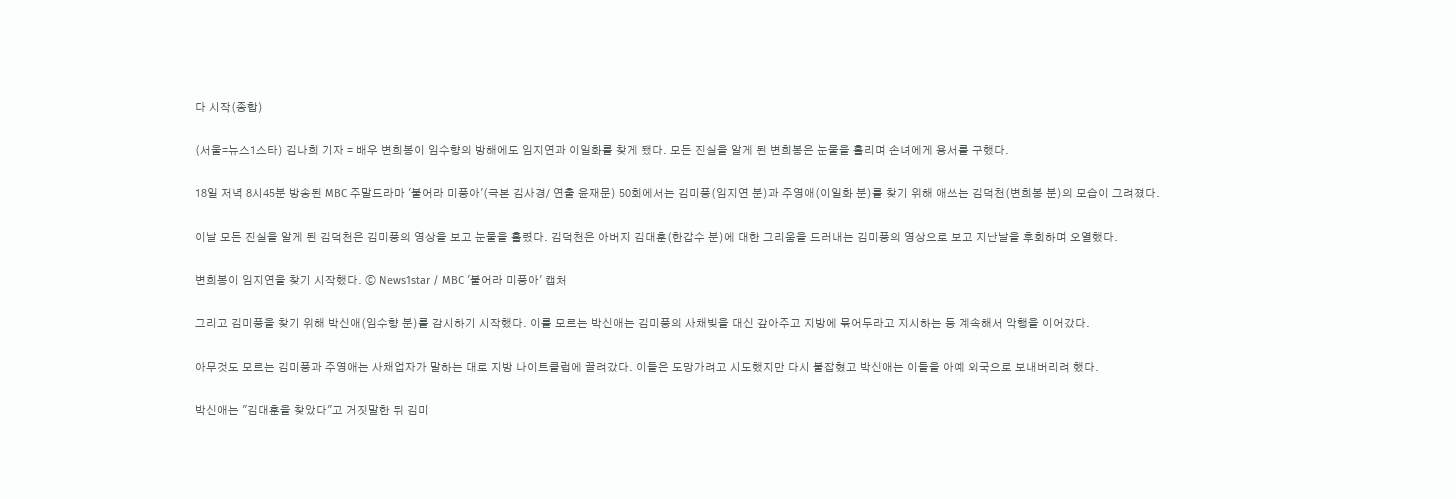다 시작(종합)

(서울=뉴스1스타) 김나희 기자 = 배우 변희봉이 임수향의 방해에도 임지연과 이일화를 찾게 됐다. 모든 진실을 알게 된 변희봉은 눈물을 흘리며 손녀에게 용서를 구했다.

18일 저녁 8시45분 방송된 MBC 주말드라마 '불어라 미풍아'(극본 김사경/ 연출 윤재문) 50회에서는 김미풍(임지연 분)과 주영애(이일화 분)를 찾기 위해 애쓰는 김덕천(변희봉 분)의 모습이 그려졌다.

이날 모든 진실을 알게 된 김덕천은 김미풍의 영상을 보고 눈물을 흘렸다. 김덕천은 아버지 김대훈(한갑수 분)에 대한 그리움을 드러내는 김미풍의 영상으로 보고 지난날을 후회하며 오열했다.

변희봉이 임지연을 찾기 시작했다. ⓒ News1star / MBC '불어라 미풍아' 캡처

그리고 김미풍을 찾기 위해 박신애(임수향 분)를 감시하기 시작했다. 이를 모르는 박신애는 김미풍의 사채빚을 대신 갚아주고 지방에 묶어두라고 지시하는 등 계속해서 악행을 이어갔다.

아무것도 모르는 김미풍과 주영애는 사채업자가 말하는 대로 지방 나이트클럽에 끌려갔다. 이들은 도망가려고 시도했지만 다시 붙잡혔고 박신애는 이들을 아예 외국으로 보내버리려 했다.

박신애는 "김대훈을 찾았다"고 거짓말한 뒤 김미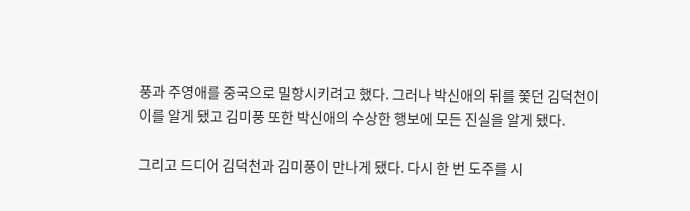풍과 주영애를 중국으로 밀항시키려고 했다. 그러나 박신애의 뒤를 쫓던 김덕천이 이를 알게 됐고 김미풍 또한 박신애의 수상한 행보에 모든 진실을 알게 됐다.

그리고 드디어 김덕천과 김미풍이 만나게 됐다. 다시 한 번 도주를 시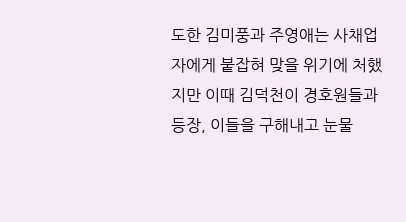도한 김미풍과 주영애는 사채업자에게 붙잡혀 맞을 위기에 처했지만 이때 김덕천이 경호원들과 등장, 이들을 구해내고 눈물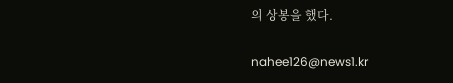의 상봉을 했다.

nahee126@news1.kr